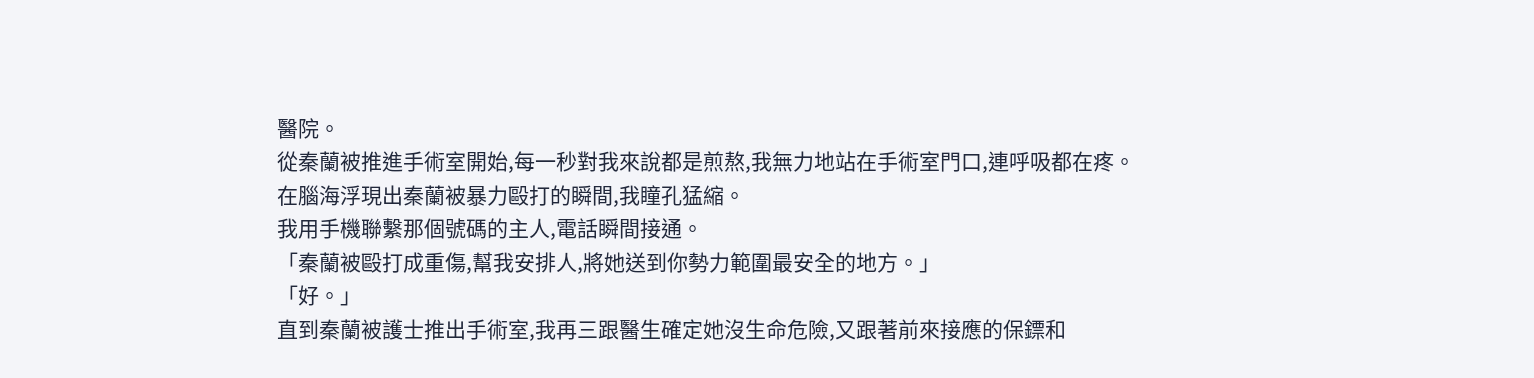醫院。
從秦蘭被推進手術室開始,每一秒對我來說都是煎熬,我無力地站在手術室門口,連呼吸都在疼。
在腦海浮現出秦蘭被暴力毆打的瞬間,我瞳孔猛縮。
我用手機聯繫那個號碼的主人,電話瞬間接通。
「秦蘭被毆打成重傷,幫我安排人,將她送到你勢力範圍最安全的地方。」
「好。」
直到秦蘭被護士推出手術室,我再三跟醫生確定她沒生命危險,又跟著前來接應的保鏢和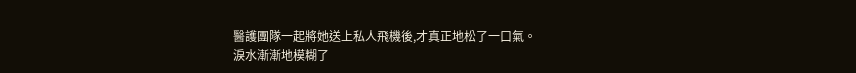醫護團隊一起將她送上私人飛機後,才真正地松了一口氣。
淚水漸漸地模糊了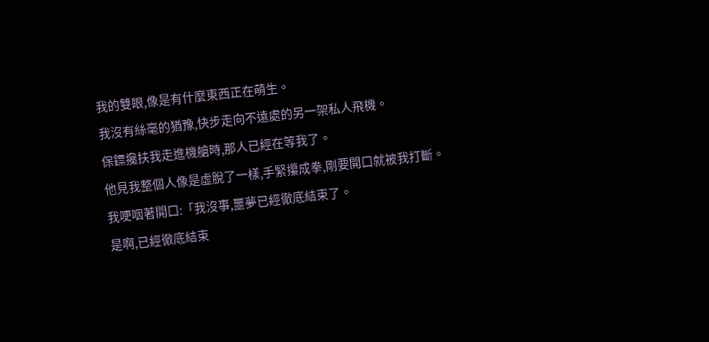我的雙眼,像是有什麼東西正在萌生。
我沒有絲毫的猶豫,快步走向不遠處的另一架私人飛機。
保鏢攙扶我走進機艙時,那人已經在等我了。
他見我整個人像是虛脫了一樣,手緊攥成拳,剛要開口就被我打斷。
我哽咽著開口:「我沒事,噩夢已經徹底結束了。
是啊,已經徹底結束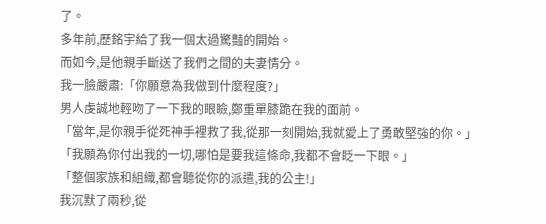了。
多年前,歷銘宇給了我一個太過驚豔的開始。
而如今,是他親手斷送了我們之間的夫妻情分。
我一臉嚴肅:「你願意為我做到什麼程度?」
男人虔誠地輕吻了一下我的眼瞼,鄭重單膝跪在我的面前。
「當年,是你親手從死神手裡救了我,從那一刻開始,我就愛上了勇敢堅強的你。」
「我願為你付出我的一切,哪怕是要我這條命,我都不會眨一下眼。」
「整個家族和組織,都會聽從你的派遣,我的公主!」
我沉默了兩秒,從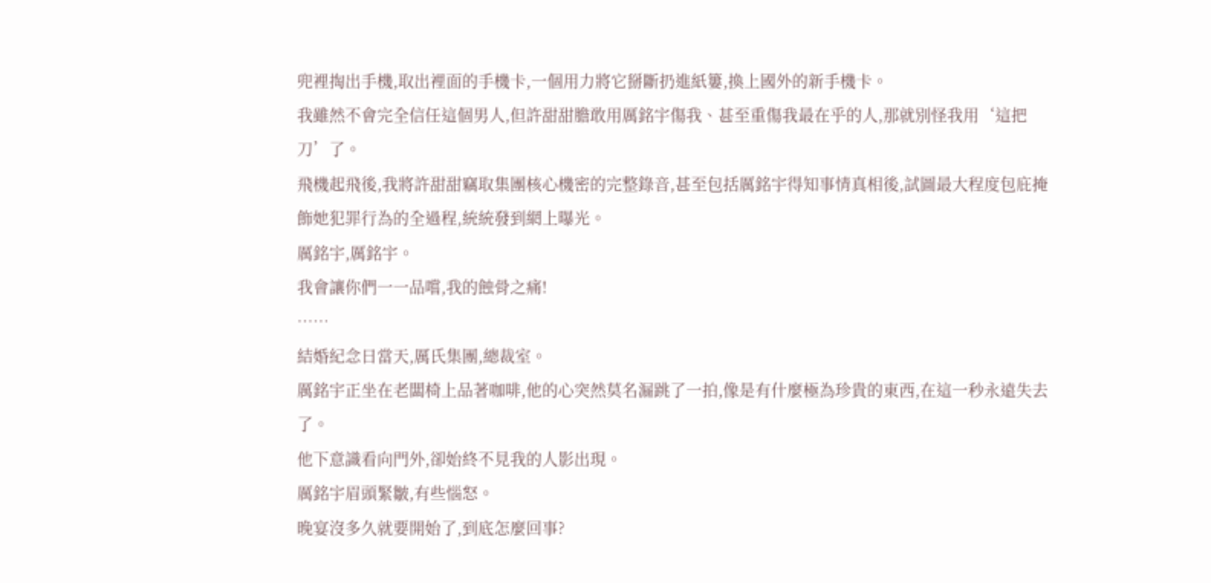兜裡掏出手機,取出裡面的手機卡,一個用力將它掰斷扔進紙簍,換上國外的新手機卡。
我雖然不會完全信任這個男人,但許甜甜膽敢用厲銘宇傷我、甚至重傷我最在乎的人,那就別怪我用‘這把刀’了。
飛機起飛後,我將許甜甜竊取集團核心機密的完整錄音,甚至包括厲銘宇得知事情真相後,試圖最大程度包庇掩飾她犯罪行為的全過程,統統發到網上曝光。
厲銘宇,厲銘宇。
我會讓你們一一品嚐,我的蝕骨之痛!
……
結婚紀念日當天,厲氏集團,總裁室。
厲銘宇正坐在老闆椅上品著咖啡,他的心突然莫名漏跳了一拍,像是有什麼極為珍貴的東西,在這一秒永遠失去了。
他下意識看向門外,卻始終不見我的人影出現。
厲銘宇眉頭緊皺,有些惱怒。
晚宴沒多久就要開始了,到底怎麼回事?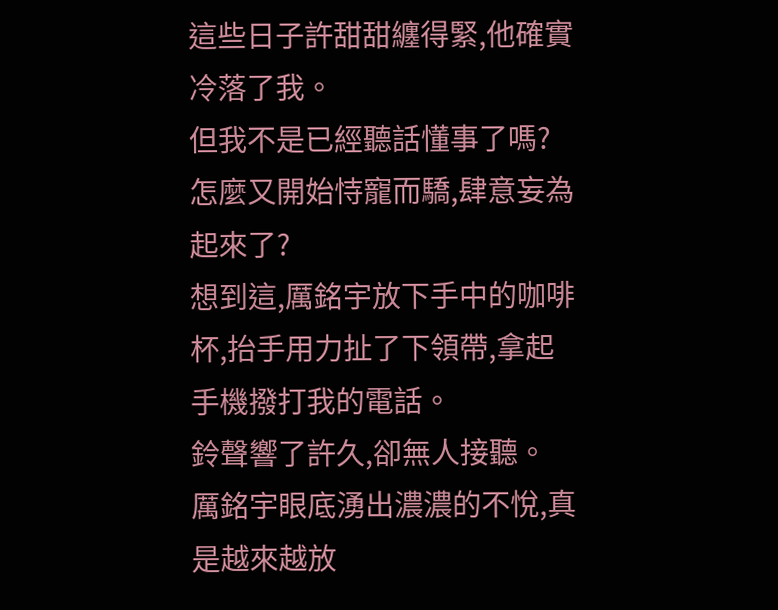這些日子許甜甜纏得緊,他確實冷落了我。
但我不是已經聽話懂事了嗎?
怎麼又開始恃寵而驕,肆意妄為起來了?
想到這,厲銘宇放下手中的咖啡杯,抬手用力扯了下領帶,拿起手機撥打我的電話。
鈴聲響了許久,卻無人接聽。
厲銘宇眼底湧出濃濃的不悅,真是越來越放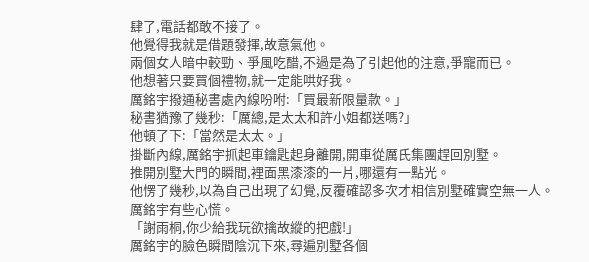肆了,電話都敢不接了。
他覺得我就是借題發揮,故意氣他。
兩個女人暗中較勁、爭風吃醋,不過是為了引起他的注意,爭寵而已。
他想著只要買個禮物,就一定能哄好我。
厲銘宇撥通秘書處內線吩咐:「買最新限量款。」
秘書猶豫了幾秒:「厲總,是太太和許小姐都送嗎?」
他頓了下:「當然是太太。」
掛斷內線,厲銘宇抓起車鑰匙起身離開,開車從厲氏集團趕回別墅。
推開別墅大門的瞬間,裡面黑漆漆的一片,哪還有一點光。
他愣了幾秒,以為自己出現了幻覺,反覆確認多次才相信別墅確實空無一人。
厲銘宇有些心慌。
「謝雨桐,你少給我玩欲擒故縱的把戲!」
厲銘宇的臉色瞬間陰沉下來,尋遍別墅各個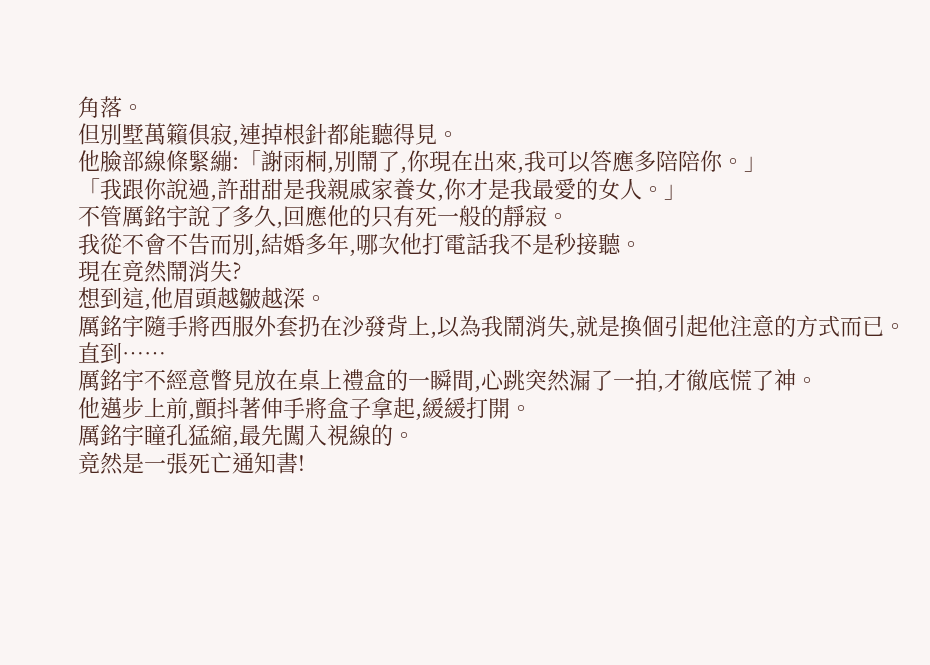角落。
但別墅萬籟俱寂,連掉根針都能聽得見。
他臉部線條緊繃:「謝雨桐,別鬧了,你現在出來,我可以答應多陪陪你。」
「我跟你說過,許甜甜是我親戚家養女,你才是我最愛的女人。」
不管厲銘宇說了多久,回應他的只有死一般的靜寂。
我從不會不告而別,結婚多年,哪次他打電話我不是秒接聽。
現在竟然鬧消失?
想到這,他眉頭越皺越深。
厲銘宇隨手將西服外套扔在沙發背上,以為我鬧消失,就是換個引起他注意的方式而已。
直到……
厲銘宇不經意瞥見放在桌上禮盒的一瞬間,心跳突然漏了一拍,才徹底慌了神。
他邁步上前,顫抖著伸手將盒子拿起,緩緩打開。
厲銘宇瞳孔猛縮,最先闖入視線的。
竟然是一張死亡通知書!